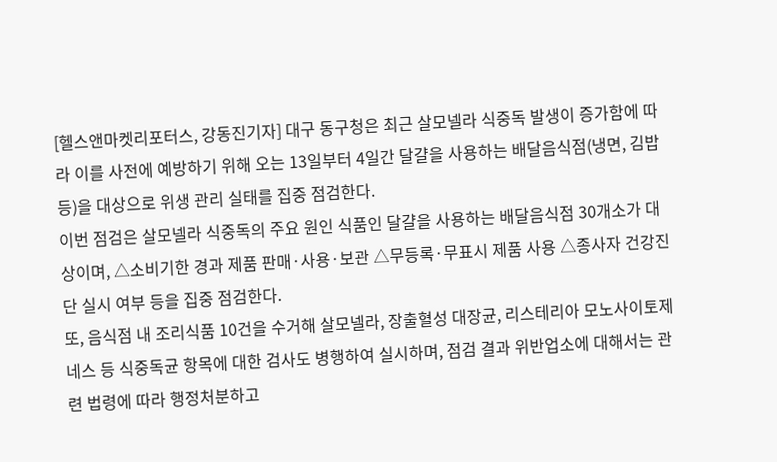[헬스앤마켓리포터스, 강동진기자] 대구 동구청은 최근 살모넬라 식중독 발생이 증가함에 따라 이를 사전에 예방하기 위해 오는 13일부터 4일간 달걀을 사용하는 배달음식점(냉면, 김밥 등)을 대상으로 위생 관리 실태를 집중 점검한다.
이번 점검은 살모넬라 식중독의 주요 원인 식품인 달걀을 사용하는 배달음식점 30개소가 대상이며, △소비기한 경과 제품 판매·사용·보관 △무등록·무표시 제품 사용 △종사자 건강진단 실시 여부 등을 집중 점검한다.
또, 음식점 내 조리식품 10건을 수거해 살모넬라, 장출혈성 대장균, 리스테리아 모노사이토제네스 등 식중독균 항목에 대한 검사도 병행하여 실시하며, 점검 결과 위반업소에 대해서는 관련 법령에 따라 행정처분하고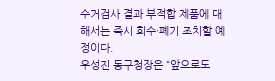수거검사 결과 부적합 제품에 대해서는 즉시 회수·폐기 조치할 예정이다.
우성진 동구청장은 “앞으로도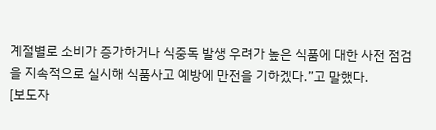계절별로 소비가 증가하거나 식중독 발생 우려가 높은 식품에 대한 사전 점검을 지속적으로 실시해 식품사고 예방에 만전을 기하겠다.”고 말했다.
[보도자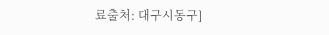료출처: 대구시동구]